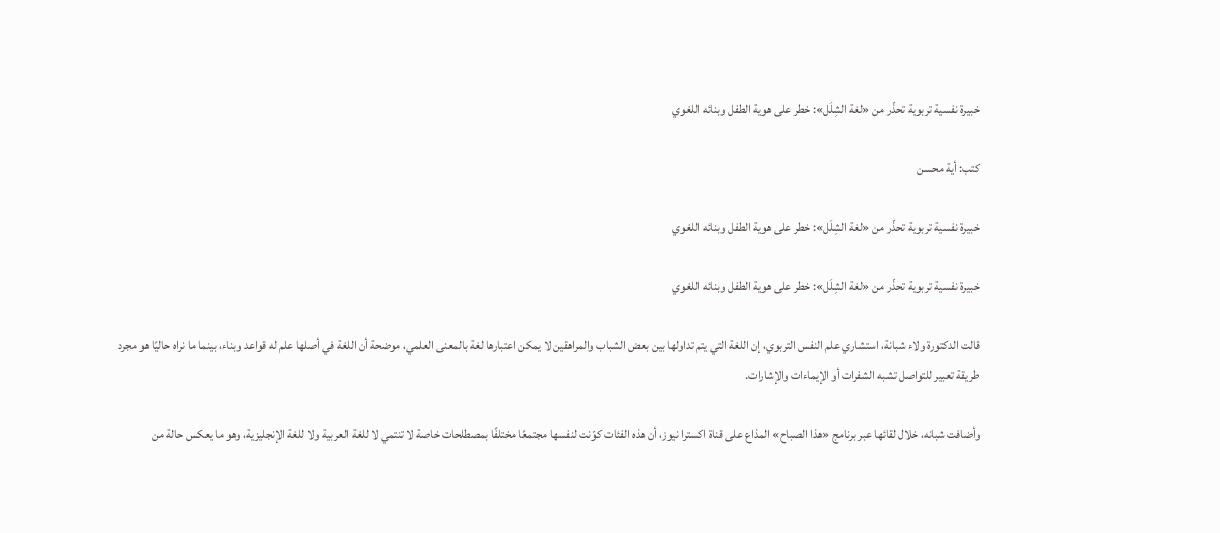خبيرة نفسية تربوية تحذّر من «لغة الشِلَل»: خطر على هوية الطفل وبنائه اللغوي

كتب: أية محسن

خبيرة نفسية تربوية تحذّر من «لغة الشِلَل»: خطر على هوية الطفل وبنائه اللغوي

خبيرة نفسية تربوية تحذّر من «لغة الشِلَل»: خطر على هوية الطفل وبنائه اللغوي

قالت الدكتورة ولاء شبانة، استشاري علم النفس التربوي، إن اللغة التي يتم تداولها بين بعض الشباب والمراهقين لا يمكن اعتبارها لغة بالمعنى العلمي، موضحة أن اللغة في أصلها علم له قواعد وبناء، بينما ما نراه حاليًا هو مجرد طريقة تعبير للتواصل تشبه الشفرات أو الإيماءات والإشارات.

وأضافت شبانه، خلال لقائها عبر برنامج «هذا الصباح» المذاع على قناة اكسترا نيوز، أن هذه الفئات كوّنت لنفسها مجتمعًا مختلفًا بمصطلحات خاصة لا تنتمي لا للغة العربية ولا للغة الإنجليزية، وهو ما يعكس حالة من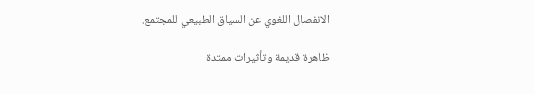الانفصال اللغوي عن السياق الطبيعي للمجتمع.

ظاهرة قديمة وتأثيرات ممتدة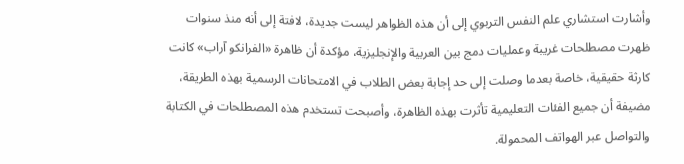وأشارت استشاري علم النفس التربوي إلى أن هذه الظواهر ليست جديدة، لافتة إلى أنه منذ سنوات ظهرت مصطلحات غريبة وعمليات دمج بين العربية والإنجليزية، مؤكدة أن ظاهرة «الفرانكو آراب» كانت كارثة حقيقية، خاصة بعدما وصلت إلى حد إجابة بعض الطلاب في الامتحانات الرسمية بهذه الطريقة، مضيفة أن جميع الفئات التعليمية تأثرت بهذه الظاهرة، وأصبحت تستخدم هذه المصطلحات في الكتابة والتواصل عبر الهواتف المحمولة.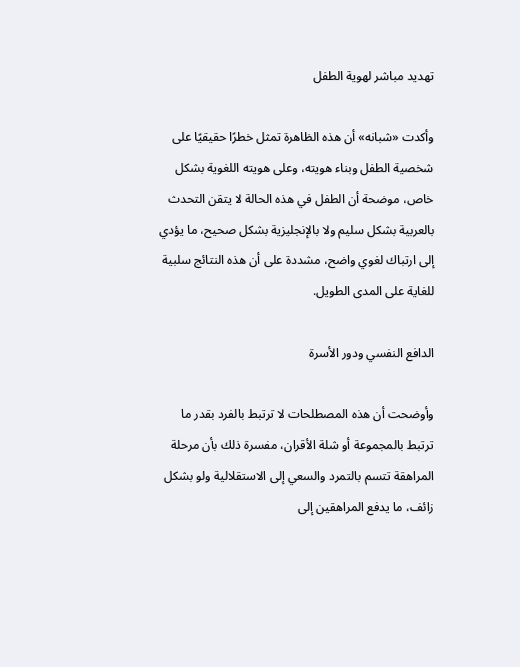تهديد مباشر لهوية الطفل

وأكدت «شبانه» أن هذه الظاهرة تمثل خطرًا حقيقيًا على شخصية الطفل وبناء هويته، وعلى هويته اللغوية بشكل خاص، موضحة أن الطفل في هذه الحالة لا يتقن التحدث بالعربية بشكل سليم ولا بالإنجليزية بشكل صحيح، ما يؤدي إلى ارتباك لغوي واضح، مشددة على أن هذه النتائج سلبية للغاية على المدى الطويل.

الدافع النفسي ودور الأسرة

وأوضحت أن هذه المصطلحات لا ترتبط بالفرد بقدر ما ترتبط بالمجموعة أو شلة الأقران، مفسرة ذلك بأن مرحلة المراهقة تتسم بالتمرد والسعي إلى الاستقلالية ولو بشكل زائف، ما يدفع المراهقين إلى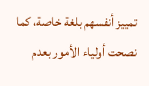تمييز أنفسهم بلغة خاصة، كما نصحت أولياء الأمور بعدم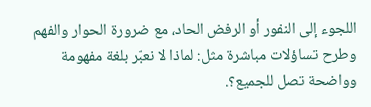اللجوء إلى النفور أو الرفض الحاد، مع ضرورة الحوار والفهم وطرح تساؤلات مباشرة مثل: لماذا لا نعبّر بلغة مفهومة وواضحة تصل للجميع؟.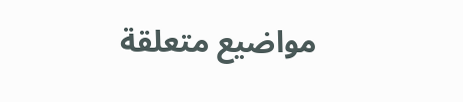مواضيع متعلقة